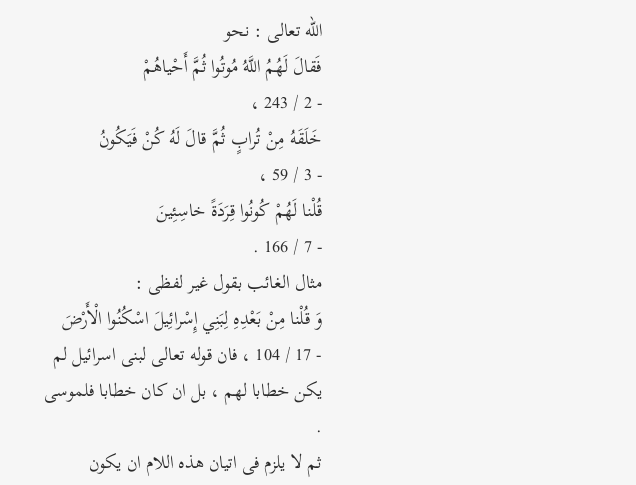اللّه تعالى : نحو
فَقالَ لَهُمُ اللَّهُ مُوتُوا ثُمَّ أَحْياهُمْ
- 2 / 243 ،
خَلَقَهُ مِنْ تُرابٍ ثُمَّ قالَ لَهُ كُنْ فَيَكُونُ
- 3 / 59 ،
قُلْنا لَهُمْ كُونُوا قِرَدَةً خاسِئِينَ
- 7 / 166 .
مثال الغائب بقول غير لفظى :
وَ قُلْنا مِنْ بَعْدِهِ لِبَنِي إِسْرائِيلَ اسْكُنُوا الْأَرْضَ
- 17 / 104 ، فان قوله تعالى لبنى اسرائيل لم يكن خطابا لهم ، بل ان كان خطابا فلموسى .
ثم لا يلزم فى اتيان هذه اللام ان يكون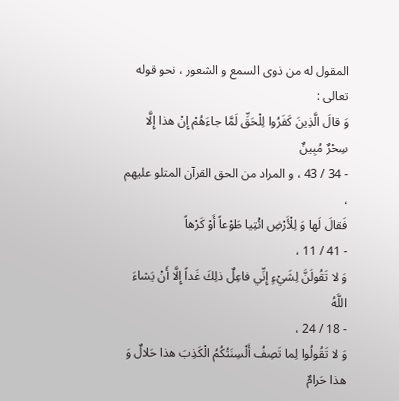المقول له من ذوى السمع و الشعور ، نحو قوله تعالى :
وَ قالَ الَّذِينَ كَفَرُوا لِلْحَقِّ لَمَّا جاءَهُمْ إِنْ هذا إِلَّا سِحْرٌ مُبِينٌ
- 34 / 43 ، و المراد من الحق القرآن المتلو عليهم ،
فَقالَ لَها وَ لِلْأَرْضِ ائْتِيا طَوْعاً أَوْ كَرْهاً
- 41 / 11 ،
وَ لا تَقُولَنَّ لِشَيْءٍ إِنِّي فاعِلٌ ذلِكَ غَداً إِلَّا أَنْ يَشاءَ اللَّهُ
- 18 / 24 ،
وَ لا تَقُولُوا لِما تَصِفُ أَلْسِنَتُكُمُ الْكَذِبَ هذا حَلالٌ وَ هذا حَرامٌ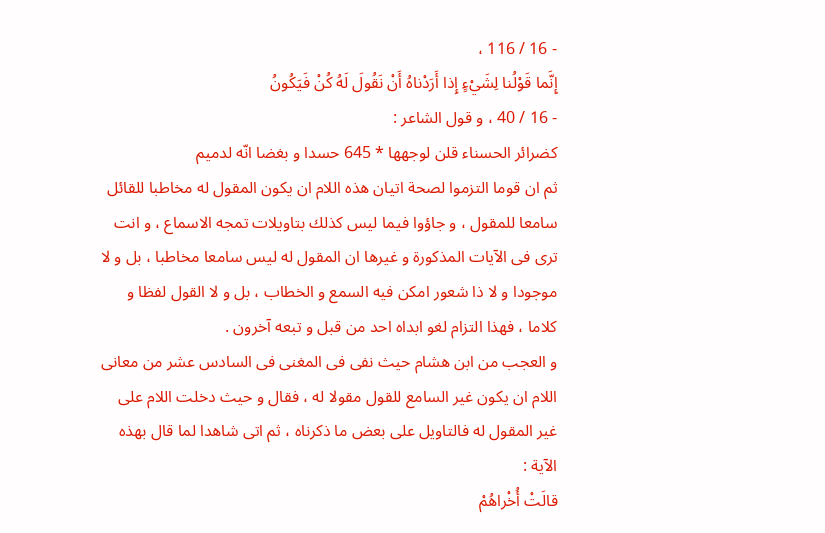- 16 / 116 ،
إِنَّما قَوْلُنا لِشَيْءٍ إِذا أَرَدْناهُ أَنْ نَقُولَ لَهُ كُنْ فَيَكُونُ
- 16 / 40 ، و قول الشاعر :
كضرائر الحسناء قلن لوجهها * 645 حسدا و بغضا انّه لدميم
ثم ان قوما التزموا لصحة اتيان هذه اللام ان يكون المقول له مخاطبا للقائل سامعا للمقول ، و جاؤوا فيما ليس كذلك بتاويلات تمجه الاسماع ، و انت ترى فى الآيات المذكورة و غيرها ان المقول له ليس سامعا مخاطبا ، بل و لا موجودا و لا ذا شعور امكن فيه السمع و الخطاب ، بل و لا القول لفظا و كلاما ، فهذا التزام لغو ابداه احد من قبل و تبعه آخرون .
و العجب من ابن هشام حيث نفى فى المغنى فى السادس عشر من معانى اللام ان يكون غير السامع للقول مقولا له ، فقال و حيث دخلت اللام على غير المقول له فالتاويل على بعض ما ذكرناه ، ثم اتى شاهدا لما قال بهذه الآية :
قالَتْ أُخْراهُمْ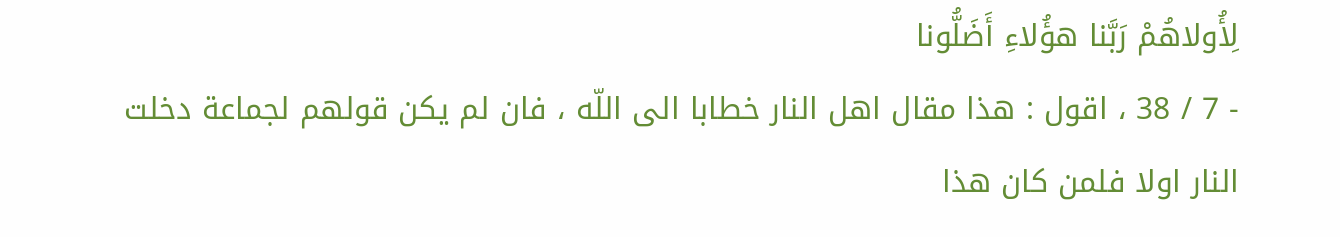لِأُولاهُمْ رَبَّنا هؤُلاءِ أَضَلُّونا
- 7 / 38 ، اقول : هذا مقال اهل النار خطابا الى اللّه ، فان لم يكن قولهم لجماعة دخلت النار اولا فلمن كان هذا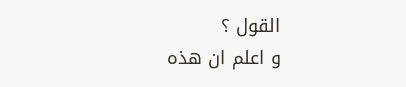القول ؟
و اعلم ان هذه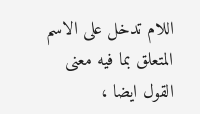اللام تدخل على الاسم المتعلق بما فيه معنى القول ايضا ،